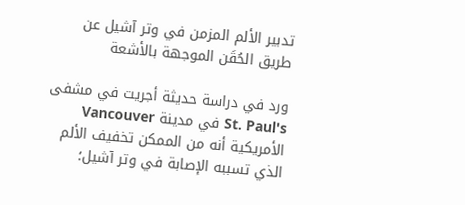تدبير الألم المزمن في وتر آشيل عن طريق الحُقَن الموجهة بالأشعة

ورد في دراسة حديثة أجريت في مشفى St. Paul's في مدينة Vancouver الأمريكية أنه من الممكن تخفيف الألم الذي تسببه الإصابة في وتر آشيل؛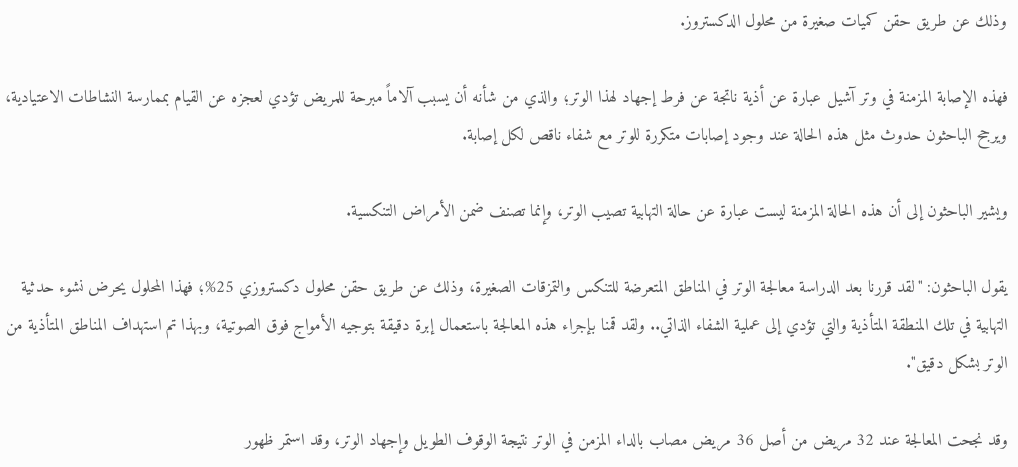وذلك عن طريق حقن كميات صغيرة من محلول الدكستروز.

فهذه الإصابة المزمنة في وتر آشيل عبارة عن أذية ناتجة عن فرط إجهاد لهذا الوتر؛ والذي من شأنه أن يسبب آلاماً مبرحة للمريض تؤدي لعجزه عن القيام بممارسة النشاطات الاعتيادية، ويرجح الباحثون حدوث مثل هذه الحالة عند وجود إصابات متكررة للوتر مع شفاء ناقص لكل إصابة.

ويشير الباحثون إلى أن هذه الحالة المزمنة ليست عبارة عن حالة التهابية تصيب الوتر، وإنما تصنف ضمن الأمراض التنكسية.

يقول الباحثون: "لقد قررنا بعد الدراسة معالجة الوتر في المناطق المتعرضة للتنكس والتمزقات الصغيرة، وذلك عن طريق حقن محلول دكستروزي 25%؛ فهذا المحلول يحرض نشوء حدثية التهابية في تلك المنطقة المتأذية والتي تؤدي إلى عملية الشفاء الذاتي.. ولقد قمنا بإجراء هذه المعالجة باستعمال إبرة دقيقة بتوجيه الأمواج فوق الصوتية، وبهذا تم استهداف المناطق المتأذية من الوتر بشكل دقيق".

وقد نجحت المعالجة عند 32 مريض من أصل 36 مريض مصاب بالداء المزمن في الوتر نتيجة الوقوف الطويل وإجهاد الوتر، وقد استمر ظهور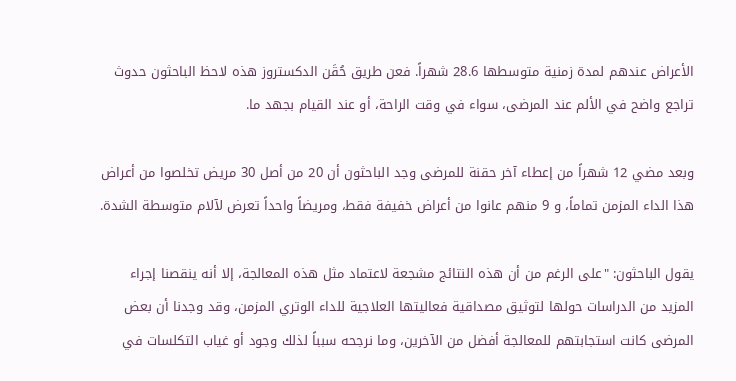الأعراض عندهم لمدة زمنية متوسطها 28.6 شهراً. فعن طريق حُقَن الدكستروز هذه لاحظ الباحثون حدوث تراجع واضح في الألم عند المرضى، سواء في وقت الراحة، أو عند القيام بجهد ما.

وبعد مضي 12 شهراً من إعطاء آخر حقنة للمرضى وجد الباحثون أن 20 من أصل 30 مريض تخلصوا من أعراض هذا الداء المزمن تماماً، و 9 منهم عانوا من أعراض خفيفة فقط، ومريضاً واحداً تعرض لآلام متوسطة الشدة.

يقول الباحثون: "على الرغم من أن هذه النتائج مشجعة لاعتماد مثل هذه المعالجة، إلا أنه ينقصنا إجراء المزيد من الدراسات حولها لتوثيق مصداقية فعاليتها العلاجية للداء الوتري المزمن، وقد وجدنا أن بعض المرضى كانت استجابتهم للمعالجة أفضل من الآخرين، وما نرجحه سبباً لذلك وجود أو غياب التكلسات في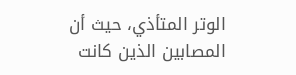الوتر المتأذي، حيث أن المصابين الذين كانت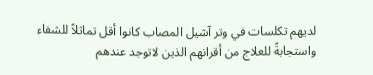لديهم تكلسات في وتر آشيل المصاب كانوا أقل تماثلاً للشفاء واستجابةً للعلاج من أقرانهم الذين لاتوجد عندهم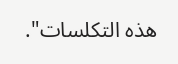هذه التكلسات".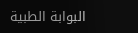البوابة الطبية